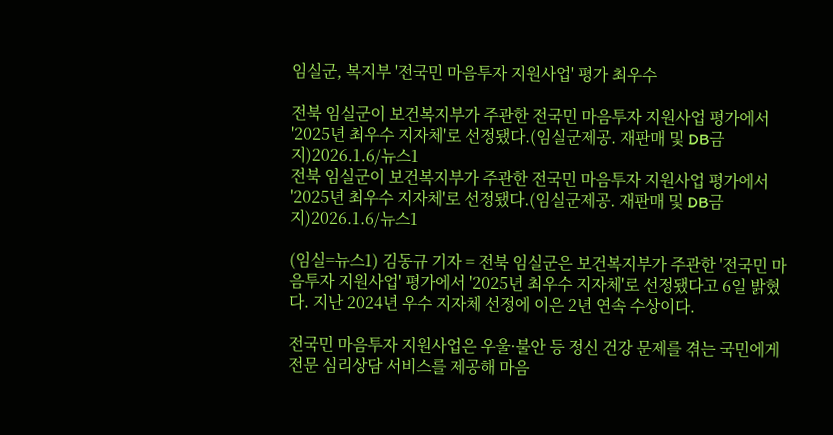임실군, 복지부 '전국민 마음투자 지원사업' 평가 최우수

전북 임실군이 보건복지부가 주관한 전국민 마음투자 지원사업 평가에서 '2025년 최우수 지자체'로 선정됐다.(임실군제공. 재판매 및 DB금지)2026.1.6/뉴스1
전북 임실군이 보건복지부가 주관한 전국민 마음투자 지원사업 평가에서 '2025년 최우수 지자체'로 선정됐다.(임실군제공. 재판매 및 DB금지)2026.1.6/뉴스1

(임실=뉴스1) 김동규 기자 = 전북 임실군은 보건복지부가 주관한 '전국민 마음투자 지원사업' 평가에서 '2025년 최우수 지자체'로 선정됐다고 6일 밝혔다. 지난 2024년 우수 지자체 선정에 이은 2년 연속 수상이다.

전국민 마음투자 지원사업은 우울·불안 등 정신 건강 문제를 겪는 국민에게 전문 심리상담 서비스를 제공해 마음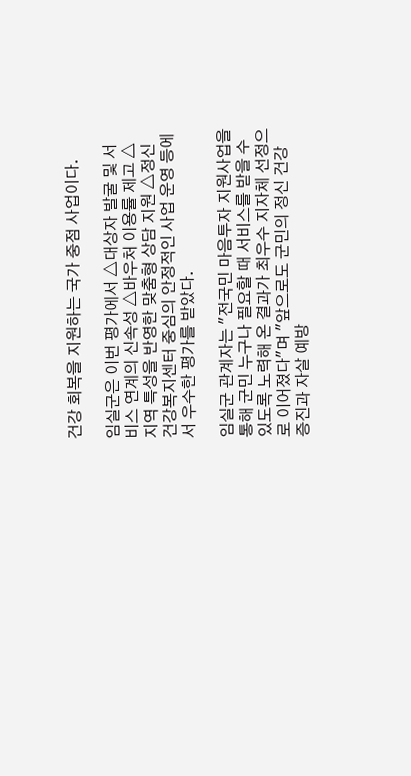건강 회복을 지원하는 국가 중점 사업이다.

임실군은 이번 평가에서 △대상자 발굴 및 서비스 연계의 신속성 △바우처 이용률 제고 △지역 특성을 반영한 맞춤형 상담 지원 △정신건강복지센터 중심의 안정적인 사업 운영 등에서 우수한 평가를 받았다.

임실군 관계자는 "전국민 마음투자 지원사업을 통해 군민 누구나 필요할 때 서비스를 받을 수 있도록 노력해 온 결과가 최우수 지자체 선정으로 이어졌다"며 "앞으로도 군민의 정신 건강 증진과 자살 예방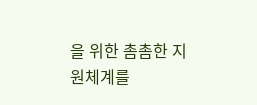을 위한 촘촘한 지원체계를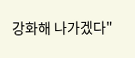강화해 나가겠다"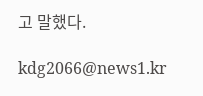고 말했다.

kdg2066@news1.kr